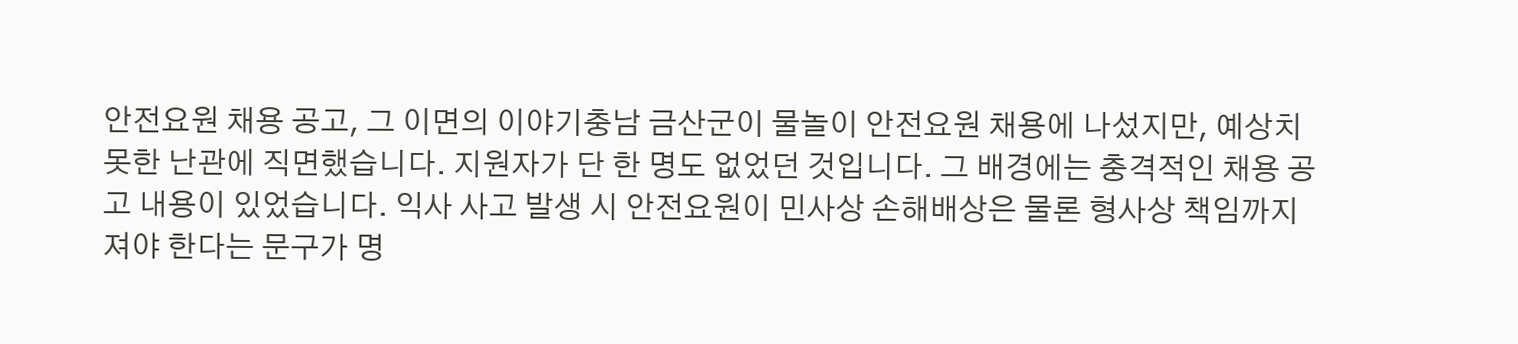안전요원 채용 공고, 그 이면의 이야기충남 금산군이 물놀이 안전요원 채용에 나섰지만, 예상치 못한 난관에 직면했습니다. 지원자가 단 한 명도 없었던 것입니다. 그 배경에는 충격적인 채용 공고 내용이 있었습니다. 익사 사고 발생 시 안전요원이 민사상 손해배상은 물론 형사상 책임까지 져야 한다는 문구가 명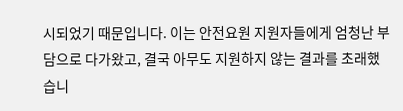시되었기 때문입니다. 이는 안전요원 지원자들에게 엄청난 부담으로 다가왔고, 결국 아무도 지원하지 않는 결과를 초래했습니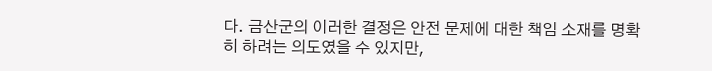다. 금산군의 이러한 결정은 안전 문제에 대한 책임 소재를 명확히 하려는 의도였을 수 있지만,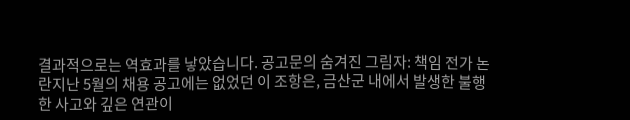결과적으로는 역효과를 낳았습니다. 공고문의 숨겨진 그림자: 책임 전가 논란지난 5월의 채용 공고에는 없었던 이 조항은, 금산군 내에서 발생한 불행한 사고와 깊은 연관이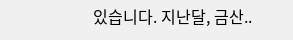있습니다. 지난달, 금산..